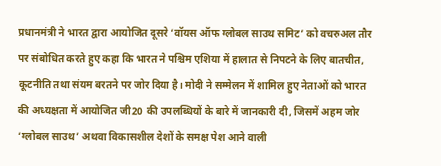प्रधानमंत्री ने भारत द्वारा आयोजित दूसरे ‘वॉयस ऑफ ग्लोबल साउथ समिट’ को वचरुअल तौर पर संबोधित करते हुए कहा कि भारत ने पश्चिम एशिया में हालात से निपटने के लिए बातचीत, कूटनीति तथा संयम बरतने पर जोर दिया है। मोदी ने सम्मेलन में शामिल हुए नेताओं को भारत की अध्यक्षता में आयोजित जी20 की उपलब्धियों के बारे में जानकारी दी, जिसमें अहम जोर ‘ग्लोबल साउथ’ अथवा विकासशील देशों के समक्ष पेश आने वाली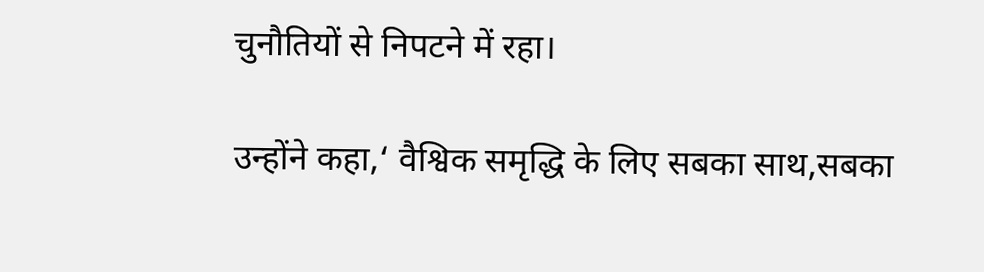चुनौतियों से निपटने में रहा।

उन्होंने कहा,‘ वैश्विक समृद्धि के लिए सबका साथ,सबका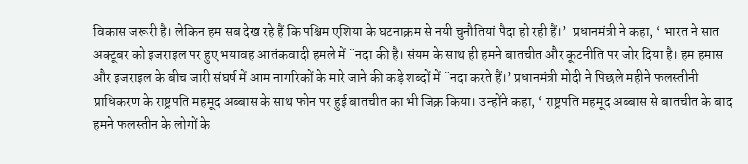विकास जरूरी है। लेकिन हम सब देख रहे हैं कि पश्चिम एशिया के घटनाक्रम से नयी चुनौतियां पैदा हो रही हैं।’  प्रधानमंत्री ने कहा, ‘ भारत ने सात अक्टूबर को इजराइल पर हुए भयावह आतंकवादी हमले में ¨नदा की है। संयम के साथ ही हमने बातचीत और कूटनीति पर जोर दिया है। हम हमास और इजराइल के बीच जारी संघर्ष में आम नागरिकों के मारे जाने की कड़े शब्दों में ¨नदा करते हैं।’ प्रधानमंत्री मोदी ने पिछले महीने फलस्तीनी प्राधिकरण के राष्ट्रपति महमूद अब्बास के साथ फोन पर हुई बातचीत का भी जिक्र किया। उन्होंने कहा, ‘ राष्ट्रपति महमूद अब्बास से बातचीत के बाद हमने फलस्तीन के लोगों के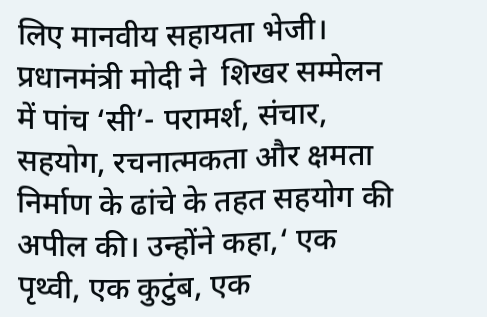लिए मानवीय सहायता भेजी।
प्रधानमंत्री मोदी ने  शिखर सम्मेलन में पांच ‘सी’- परामर्श, संचार, सहयोग, रचनात्मकता और क्षमता निर्माण के ढांचे के तहत सहयोग की अपील की। उन्होंने कहा,‘ एक पृथ्वी, एक कुटुंब, एक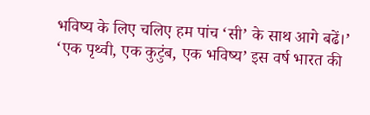भविष्य के लिए चलिए हम पांच ‘सी’ के साथ आगे बढें।’ ‘एक पृथ्वी, एक कुटुंब, एक भविष्य’ इस वर्ष भारत की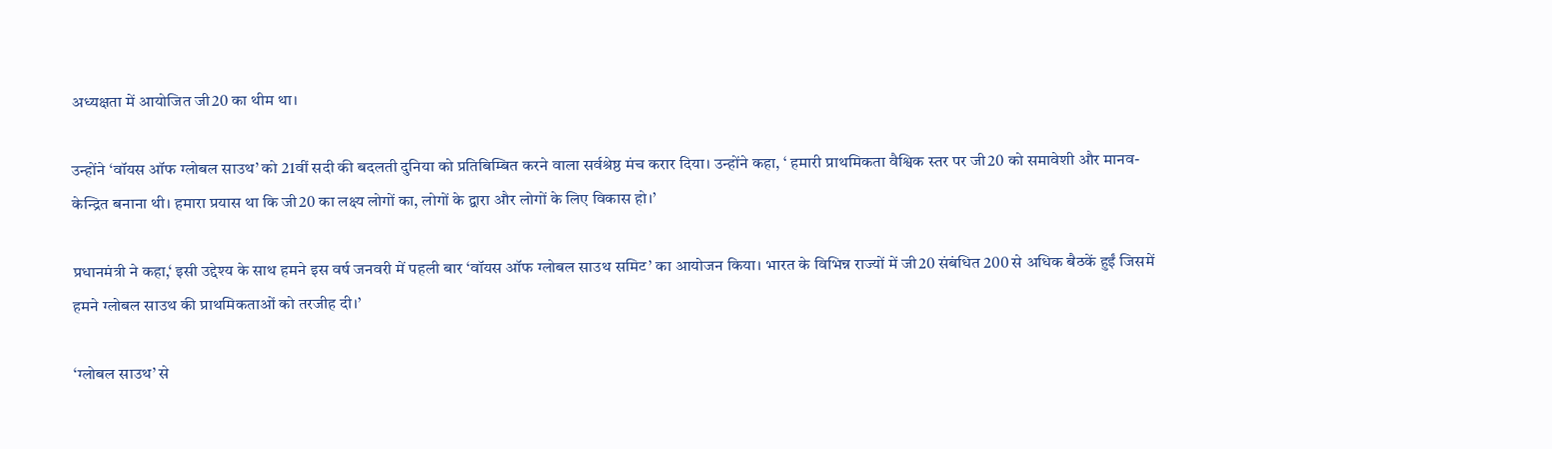अध्यक्षता में आयोजित जी20 का थीम था।

उन्होंने ‘वॉयस ऑफ ग्लोबल साउथ’ को 21वीं सदी की बदलती दुनिया को प्रतिबिम्बित करने वाला सर्वश्रेष्ठ मंच करार दिया। उन्होंने कहा, ‘ हमारी प्राथमिकता वैश्विक स्तर पर जी20 को समावेशी और मानव-केन्द्रित बनाना थी। हमारा प्रयास था कि जी20 का लक्ष्य लोगों का, लोगों के द्वारा और लोगों के लिए विकास हो।’

प्रधानमंत्री ने कहा,‘ इसी उद्देश्य के साथ हमने इस वर्ष जनवरी में पहली बार ‘वॉयस ऑफ ग्लोबल साउथ समिट’ का आयोजन किया। भारत के विभिन्न राज्यों में जी20 संबंधित 200 से अधिक बैठकें हुईं जिसमें हमने ग्लोबल साउथ की प्राथमिकताओं को तरजीह दी।’

‘ग्लोबल साउथ’ से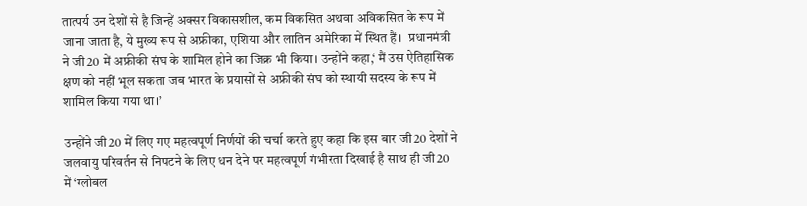तात्पर्य उन देशों से है जिन्हें अक्सर विकासशील, कम विकसित अथवा अविकसित के रूप में जाना जाता है, ये मुख्य रूप से अफ्रीका, एशिया और लातिन अमेरिका में स्थित हैं।  प्रधानमंत्री ने जी20 में अफ्रीकी संघ के शामिल होने का जिक्र भी किया। उन्होंने कहा,‘ मैं उस ऐतिहासिक क्षण को नहीं भूल सकता जब भारत के प्रयासों से अफ्रीकी संघ को स्थायी सदस्य के रूप में शामिल किया गया था।’

उन्होंने जी20 में लिए गए महत्वपूर्ण निर्णयों की चर्चा करते हुए कहा कि इस बार जी20 देशों ने जलवायु परिवर्तन से निपटने के लिए धन देने पर महत्वपूर्ण गंभीरता दिखाई है साथ ही जी20 में ‘ग्लोबल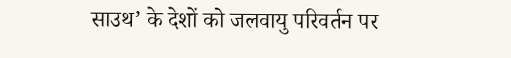साउथ’ के देशों को जलवायु परिवर्तन पर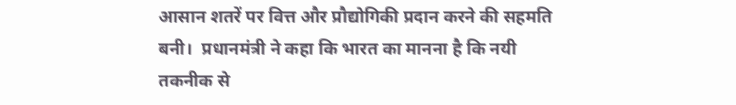आसान शतरें पर वित्त और प्रौद्योगिकी प्रदान करने की सहमति बनी।  प्रधानमंत्री ने कहा कि भारत का मानना है कि नयी तकनीक से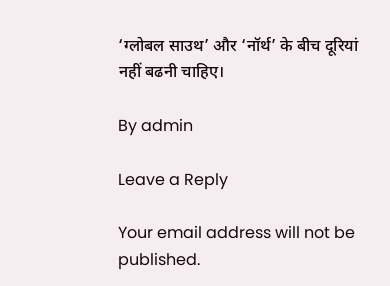‘ग्लोबल साउथ’ और ‘नॉर्थ’ के बीच दूरियां नहीं बढनी चाहिए।

By admin

Leave a Reply

Your email address will not be published.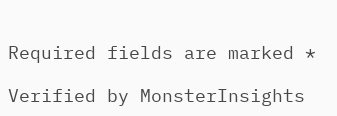Required fields are marked *

Verified by MonsterInsights